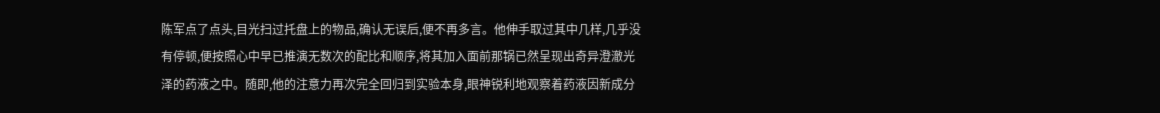陈军点了点头,目光扫过托盘上的物品,确认无误后,便不再多言。他伸手取过其中几样,几乎没有停顿,便按照心中早已推演无数次的配比和顺序,将其加入面前那锅已然呈现出奇异澄澈光泽的药液之中。随即,他的注意力再次完全回归到实验本身,眼神锐利地观察着药液因新成分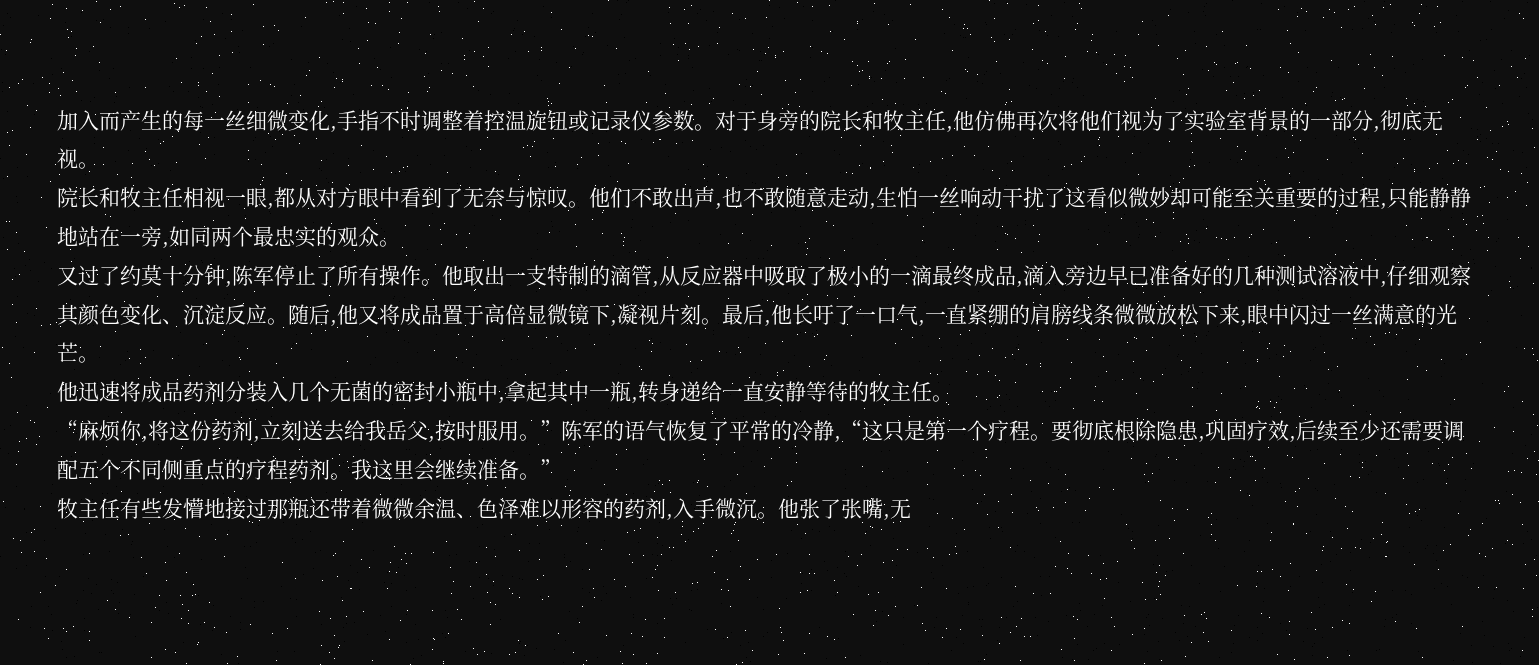加入而产生的每一丝细微变化,手指不时调整着控温旋钮或记录仪参数。对于身旁的院长和牧主任,他仿佛再次将他们视为了实验室背景的一部分,彻底无视。
院长和牧主任相视一眼,都从对方眼中看到了无奈与惊叹。他们不敢出声,也不敢随意走动,生怕一丝响动干扰了这看似微妙却可能至关重要的过程,只能静静地站在一旁,如同两个最忠实的观众。
又过了约莫十分钟,陈军停止了所有操作。他取出一支特制的滴管,从反应器中吸取了极小的一滴最终成品,滴入旁边早已准备好的几种测试溶液中,仔细观察其颜色变化、沉淀反应。随后,他又将成品置于高倍显微镜下,凝视片刻。最后,他长吁了一口气,一直紧绷的肩膀线条微微放松下来,眼中闪过一丝满意的光芒。
他迅速将成品药剂分装入几个无菌的密封小瓶中,拿起其中一瓶,转身递给一直安静等待的牧主任。
“麻烦你,将这份药剂,立刻送去给我岳父,按时服用。”陈军的语气恢复了平常的冷静,“这只是第一个疗程。要彻底根除隐患,巩固疗效,后续至少还需要调配五个不同侧重点的疗程药剂。我这里会继续准备。”
牧主任有些发懵地接过那瓶还带着微微余温、色泽难以形容的药剂,入手微沉。他张了张嘴,无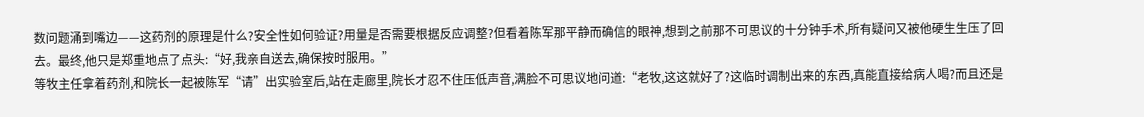数问题涌到嘴边——这药剂的原理是什么?安全性如何验证?用量是否需要根据反应调整?但看着陈军那平静而确信的眼神,想到之前那不可思议的十分钟手术,所有疑问又被他硬生生压了回去。最终,他只是郑重地点了点头:“好,我亲自送去,确保按时服用。”
等牧主任拿着药剂,和院长一起被陈军“请”出实验室后,站在走廊里,院长才忍不住压低声音,满脸不可思议地问道:“老牧,这这就好了?这临时调制出来的东西,真能直接给病人喝?而且还是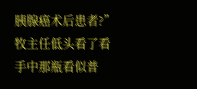胰腺癌术后患者?”
牧主任低头看了看手中那瓶看似普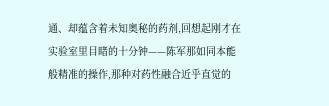通、却蕴含着未知奥秘的药剂,回想起刚才在实验室里目睹的十分钟——陈军那如同本能般精准的操作,那种对药性融合近乎直觉的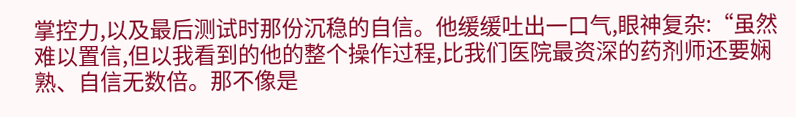掌控力,以及最后测试时那份沉稳的自信。他缓缓吐出一口气,眼神复杂:“虽然难以置信,但以我看到的他的整个操作过程,比我们医院最资深的药剂师还要娴熟、自信无数倍。那不像是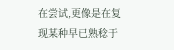在尝试,更像是在复现某种早已熟稔于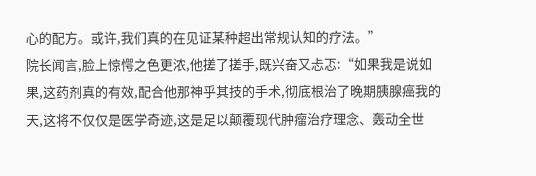心的配方。或许,我们真的在见证某种超出常规认知的疗法。”
院长闻言,脸上惊愕之色更浓,他搓了搓手,既兴奋又忐忑:“如果我是说如果,这药剂真的有效,配合他那神乎其技的手术,彻底根治了晚期胰腺癌我的天,这将不仅仅是医学奇迹,这是足以颠覆现代肿瘤治疗理念、轰动全世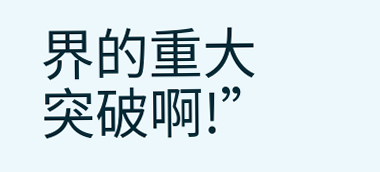界的重大突破啊!”